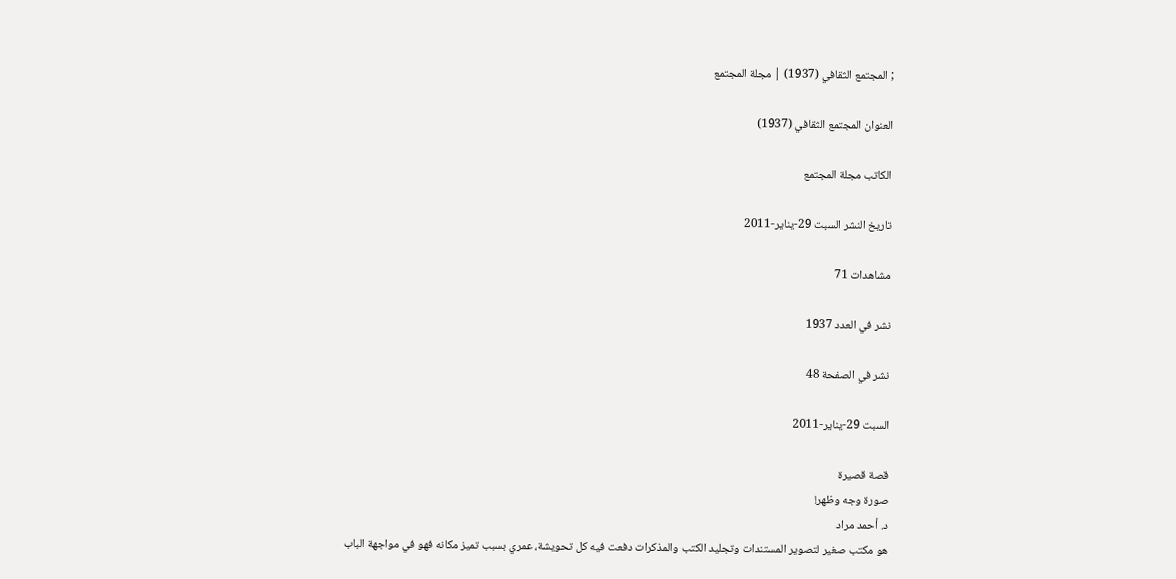; المجتمع الثقافي (1937) | مجلة المجتمع

العنوان المجتمع الثقافي (1937)

الكاتب مجلة المجتمع

تاريخ النشر السبت 29-يناير-2011

مشاهدات 71

نشر في العدد 1937

نشر في الصفحة 48

السبت 29-يناير-2011

قصة قصيرة
صورة وجه وظهر!
د. أحمد مراد
هو مكتب صغير لتصوير المستندات وتجليد الكتب والمذكرات دفعت فيه كل تحويشة، عمري بسبب تميز مكانه فهو في مواجهة الباب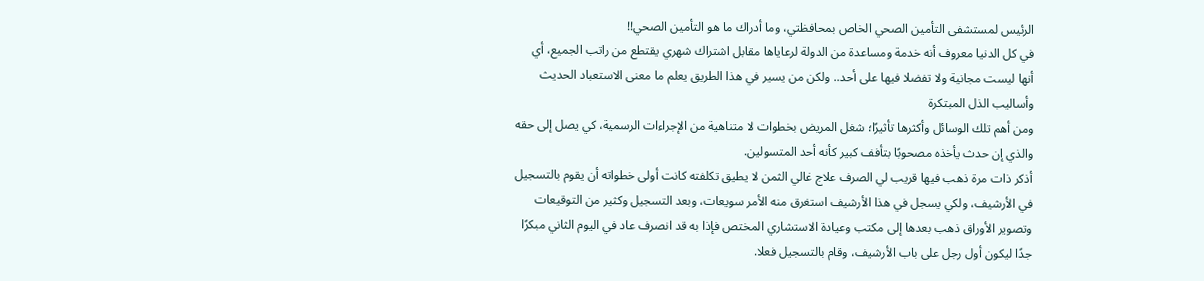الرئيس لمستشفى التأمين الصحي الخاص بمحافظتي، وما أدراك ما هو التأمين الصحي!!
في كل الدنيا معروف أنه خدمة ومساعدة من الدولة لرعاياها مقابل اشتراك شهري يقتطع من راتب الجميع، أي أنها ليست مجانية ولا تفضلا فيها على أحد.. ولكن من يسير في هذا الطريق يعلم ما معنى الاستعباد الحديث وأساليب الذل المبتكرة
ومن أهم تلك الوسائل وأكثرها تأثيرًا؛ شغل المريض بخطوات لا متناهية من الإجراءات الرسمية، كي يصل إلى حقه والذي إن حدث يأخذه مصحوبًا بتأفف كبير كأنه أحد المتسولين.
أذكر ذات مرة ذهب فيها قريب لي الصرف علاج غالي الثمن لا يطيق تكلفته كانت أولى خطواته أن يقوم بالتسجيل في الأرشيف، ولكي يسجل في هذا الأرشيف استغرق منه الأمر سويعات، وبعد التسجيل وكثير من التوقيعات وتصوير الأوراق ذهب بعدها إلى مكتب وعيادة الاستشاري المختص فإذا به قد انصرف عاد في اليوم الثاني مبكرًا جدًا ليكون أول رجل على باب الأرشيف، وقام بالتسجيل فعلا.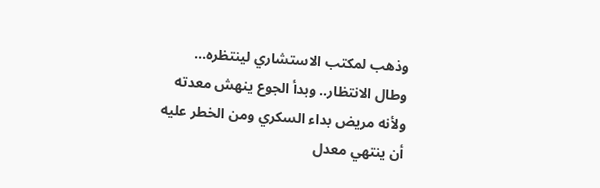وذهب لمكتب الاستشاري لينتظره... وطال الانتظار.. وبدأ الجوع ينهش معدته ولأنه مريض بداء السكري ومن الخطر عليه أن ينتهي معدل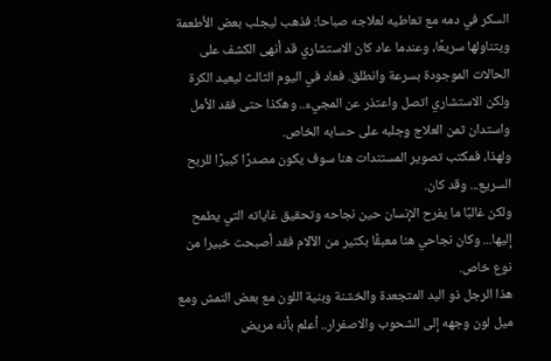السكر في دمه مع تعاطيه لعلاجه صباحا: فذهب ليجلب بعض الأطعمة ويتناولها سريعًا، وعندما عاد كان الاستشاري قد أنهى الكشف على الحالات الموجودة بسرعة وانطلق. فعاد في اليوم الثالث ليعيد الكرة ولكن الاستشاري اتصل واعتذر عن المجيء.. وهكذا حتى فقد الأمل واستدان ثمن العلاج وجلبه على حسابه الخاص.
ولهذا، فمكتب تصوير المستندات هنا سوف يكون مصدرًا كبيرًا للربح السريع... وقد كان.
ولكن غالبًا ما يفرح الإنسان حين نجاحه وتحقيق غاياته التي يطمح إليها... وكان نجاحي هنا معبقًا بكثير من الآلام فقد أصبحت خبيرا من نوع خاص.
هذا الرجل ذو اليد المتجعدة والخشنة وبنية اللون مع بعض النمش ومع ميل لون وجهه إلى الشحوب والاصفرار.. أعلم بأنه مريض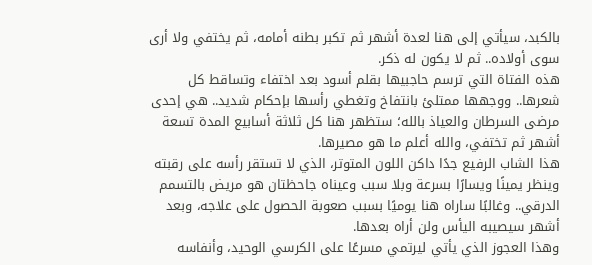بالكبد، سيأتي إلى هنا لعدة أشهر ثم تكبر بطنه أمامه، ثم يختفي ولا أرى سوى أولاده.. ثم لا يكون له ذكر.
هذه الفتاة التي ترسم حاجبيها بقلم أسود بعد اختفاء وتساقط كل شعرها.. ووجهها ممتلئ بانتفاخ وتغطي رأسها بإحكام شديد.. هي إحدى مرضى السرطان والعياذ بالله؛ ستظهر هنا كل ثلاثة أسابيع المدة تسعة أشهر ثم تختفي، والله أعلم ما هو مصيرها.
هذا الشاب الرفيع جدًا داكن اللون المتوتر، الذي لا تستقر رأسه على رقبته وينظر يمينًا ويسارًا بسرعة وبلا سبب وعيناه جاحظتان هو مريض بالتسمم الدرقي.. وغالبًا ساراه هنا يوميًا بسبب صعوبة الحصول على علاجه، وبعد أشهر سيصيبه اليأس ولن أراه بعدها.
وهذا العجوز الذي يأتي ليرتمي مسرعًا على الكرسي الوحيد، وأنفاسه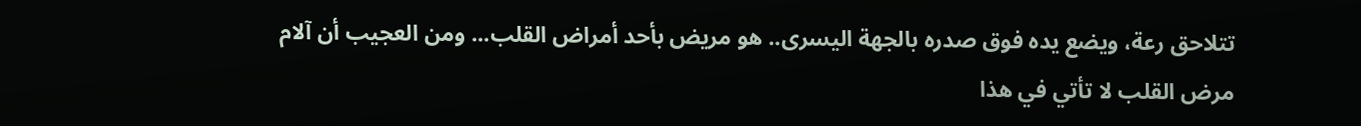تتلاحق رعة، ويضع يده فوق صدره بالجهة اليسرى.. هو مريض بأحد أمراض القلب... ومن العجيب أن آلام مرض القلب لا تأتي في هذا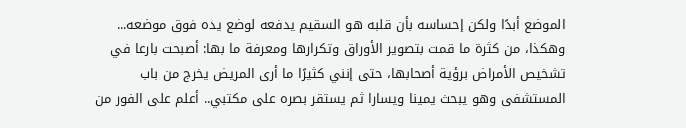الموضع أبدًا ولكن إحساسه بأن قلبه هو السقيم يدفعه لوضع يده فوق موضعه... وهكذا، من كثرة ما قمت بتصوير الأوراق وتكرارها ومعرفة ما بها: أصبحت بارعا في تشخيص الأمراض برؤية أصحابها، حتى إنني كثيرًا ما أرى المريض يخرج من باب المستشفى وهو يبحث يمينا ويسارا ثم يستقر بصره على مكتبي.. أعلم على الفور من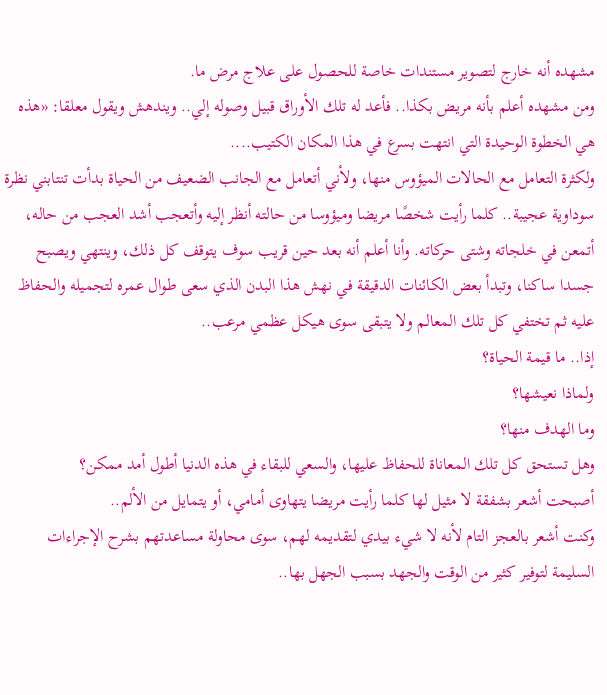مشهده أنه خارج لتصوير مستندات خاصة للحصول على علاج مرض ما.
ومن مشهده أعلم بأنه مريض بكذا.. فأعد له تلك الأوراق قبيل وصوله إلي.. ويندهش ويقول معلقا: «هذه هي الخطوة الوحيدة التي انتهت بسرع في هذا المكان الكتيب....
ولكثرة التعامل مع الحالات الميؤوس منها، ولأني أتعامل مع الجانب الضعيف من الحياة بدأت تنتابني نظرة سوداوية عجيبة.. كلما رأيت شخصًا مريضا وميؤوسا من حالته أنظر إليه وأتعجب أشد العجب من حاله، أتمعن في خلجاته وشتى حركاته. وأنا أعلم أنه بعد حين قريب سوف يتوقف كل ذلك، وينتهي ويصبح جسدا ساكنا، وتبدأ بعض الكائنات الدقيقة في نهش هذا البدن الذي سعى طوال عمره لتجميله والحفاظ عليه ثم تختفي كل تلك المعالم ولا يتبقى سوى هيكل عظمي مرعب..
إذا.. ما قيمة الحياة؟
ولماذا نعيشها؟
وما الهدف منها؟
وهل تستحق كل تلك المعاناة للحفاظ عليها، والسعي للبقاء في هذه الدنيا أطول أمد ممكن؟
أصبحت أشعر بشفقة لا مثيل لها كلما رأيت مريضا يتهاوى أمامي، أو يتمايل من الألم..
وكنت أشعر بالعجز التام لأنه لا شيء بيدي لتقديمه لهم، سوى محاولة مساعدتهم بشرح الإجراءات السليمة لتوفير كثير من الوقت والجهد بسبب الجهل بها..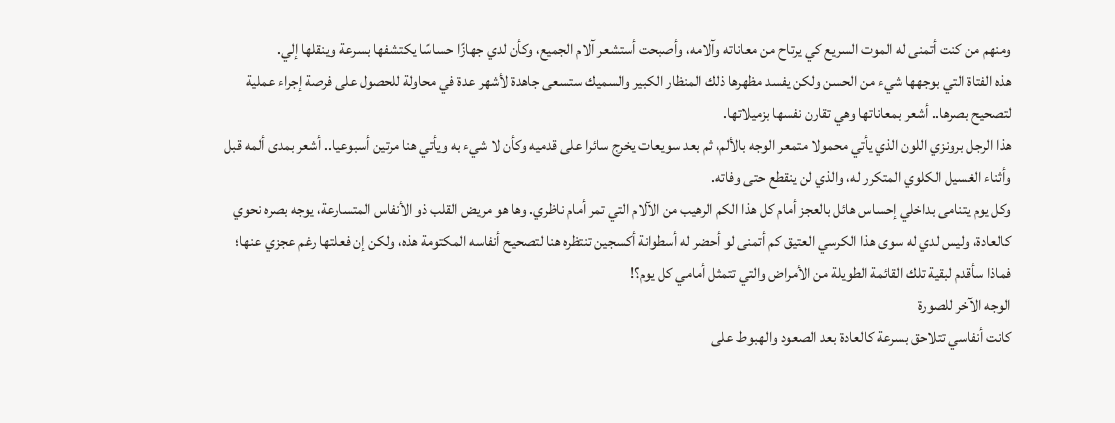ومنهم من كنت أتمنى له الموت السريع كي يرتاح من معاناته وآلامه، وأصبحت أستشعر آلام الجميع، وكأن لدي جهازًا حساسًا يكتشفها بسرعة وينقلها إلي.
هذه الفتاة التي بوجهها شيء من الحسن ولكن يفسد مظهرها ذلك المنظار الكبير والسميك ستسعى جاهدة لأشهر عدة في محاولة للحصول على فرصة إجراء عملية لتصحيح بصرها.. أشعر بمعاناتها وهي تقارن نفسها بزميلاتها.
هذا الرجل برونزي اللون الذي يأتي محمولا متمعر الوجه بالألم، ثم بعد سويعات يخرج سائرا على قدميه وكأن لا شيء به ويأتي هنا مرتين أسبوعيا.. أشعر بمدى ألمه قبل وأثناء الغسيل الكلوي المتكرر له، والذي لن ينقطع حتى وفاته.
وكل يوم يتنامى بداخلي إحساس هائل بالعجز أمام كل هذا الكم الرهيب من الآلام التي تمر أمام ناظري. وها هو مريض القلب ذو الأنفاس المتسارعة، يوجه بصره نحوي كالعادة، وليس لدي له سوى هذا الكرسي العتيق كم أتمنى لو أحضر له أسطوانة أكسجين تنتظره هنا لتصحيح أنفاسه المكتومة هذه، ولكن إن فعلتها رغم عجزي عنها؛ فماذا سأقدم لبقية تلك القائمة الطويلة من الأمراض والتي تتمثل أمامي كل يوم؟!
الوجه الآخر للصورة
كانت أنفاسي تتلاحق بسرعة كالعادة بعد الصعود والهبوط على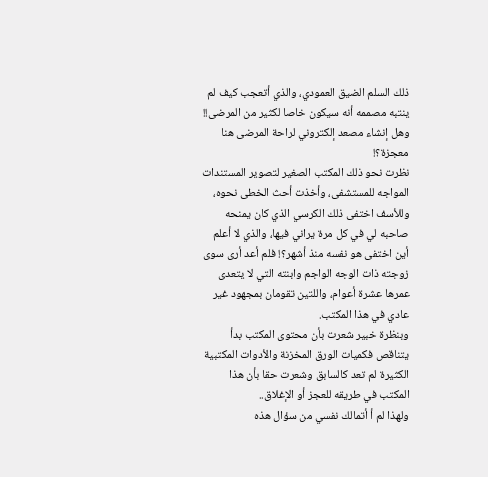ذلك السلم الضيق العمودي، والذي أتعجب كيف لم ينتبه مصممه أنه سيكون خاصا لكثير من المرضى!! وهل إنشاء مصعد إلكتروني لراحة المرضى هنا معجزة؟!
نظرت نحو ذلك المكتب الصغير لتصوير المستندات المواجه للمستشفى، وأخذت أحث الخطى نحوه، وللأسف اختفى ذلك الكرسي الذي كان يمنحه صاحبه لي في كل مرة يراني فيها، والذي لا أعلم أين اختفى هو نفسه منذ أشهر؟! فلم أعد أرى سوى زوجته ذات الوجه الواجم وابنته التي لا يتعدى عمرها عشرة أعوام، واللتين تقومان بمجهود غير عادي في هذا المكتب.
وبنظرة خبير شعرت بأن محتوى المكتب بدأ يتناقص فكميات الورق المخزنة والأدوات المكتبية الكثيرة لم تعد كالسابق وشعرت حقا بأن هذا المكتب في طريقه للعجز أو الإغلاق..
ولهذا لم أ أتمالك نفسي من سؤال هذه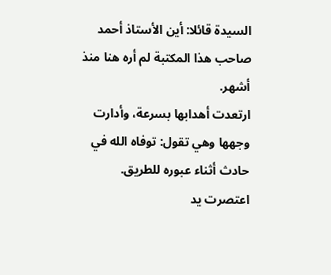السيدة قائلا: أين الأستاذ أحمد صاحب هذا المكتبة لم أره هنا منذ أشهر.
ارتعدت أهدابها بسرعة، وأدارت وجهها وهي تقول: توفاه الله في حادث أثناء عبوره للطريق.
اعتصرت يد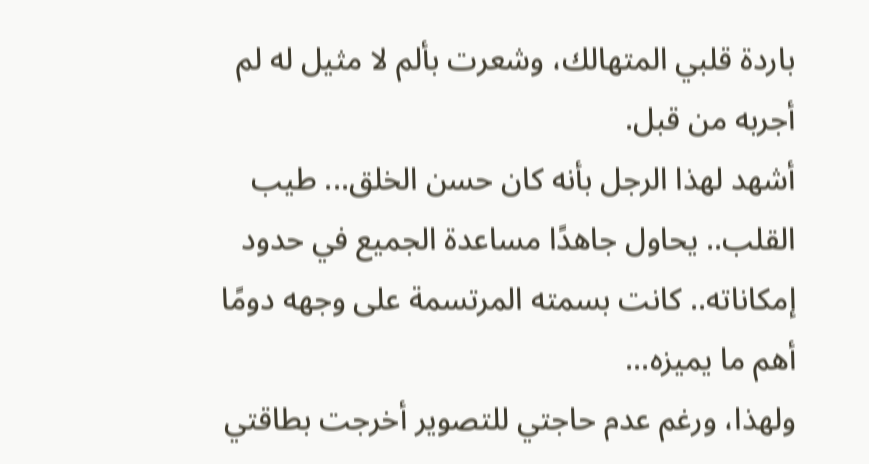باردة قلبي المتهالك، وشعرت بألم لا مثيل له لم أجربه من قبل.
أشهد لهذا الرجل بأنه كان حسن الخلق... طيب القلب.. يحاول جاهدًا مساعدة الجميع في حدود إمكاناته.. كانت بسمته المرتسمة على وجهه دومًا أهم ما يميزه...
ولهذا، ورغم عدم حاجتي للتصوير أخرجت بطاقتي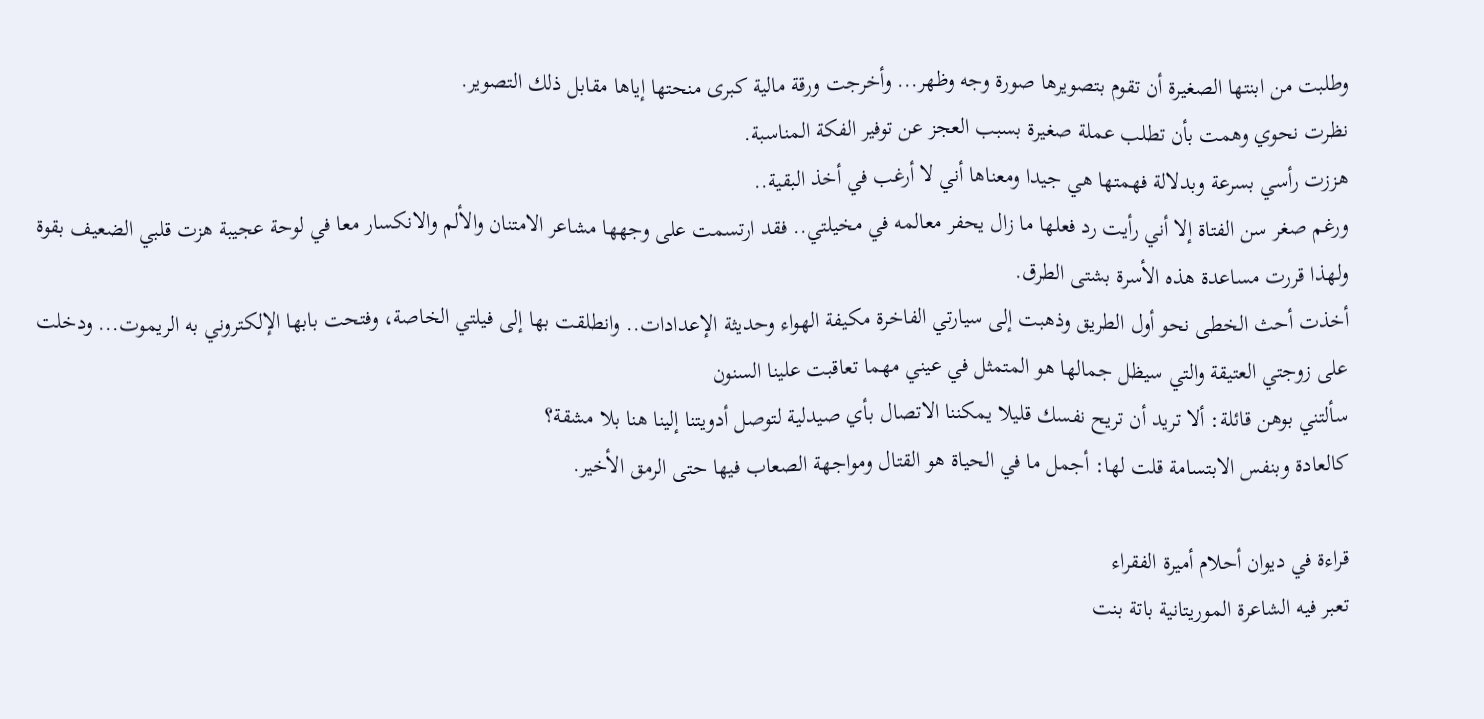وطلبت من ابنتها الصغيرة أن تقوم بتصويرها صورة وجه وظهر... وأخرجت ورقة مالية كبرى منحتها إياها مقابل ذلك التصوير.
نظرت نحوي وهمت بأن تطلب عملة صغيرة بسبب العجز عن توفير الفكة المناسبة.
هززت رأسي بسرعة وبدلالة فهمتها هي جيدا ومعناها أني لا أرغب في أخذ البقية..
ورغم صغر سن الفتاة إلا أني رأيت رد فعلها ما زال يحفر معالمه في مخيلتي.. فقد ارتسمت على وجهها مشاعر الامتنان والألم والانكسار معا في لوحة عجيبة هزت قلبي الضعيف بقوة ولهذا قررت مساعدة هذه الأسرة بشتى الطرق.
أخذت أحث الخطى نحو أول الطريق وذهبت إلى سيارتي الفاخرة مكيفة الهواء وحديثة الإعدادات.. وانطلقت بها إلى فيلتي الخاصة، وفتحت بابها الإلكتروني به الريموت... ودخلت على زوجتي العتيقة والتي سيظل جمالها هو المتمثل في عيني مهما تعاقبت علينا السنون
سألتني بوهن قائلة: ألا تريد أن تريح نفسك قليلا يمكننا الاتصال بأي صيدلية لتوصل أدويتنا إلينا هنا بلا مشقة؟
كالعادة وبنفس الابتسامة قلت لها: أجمل ما في الحياة هو القتال ومواجهة الصعاب فيها حتى الرمق الأخير.

قراءة في ديوان أحلام أميرة الفقراء
تعبر فيه الشاعرة الموريتانية باتة بنت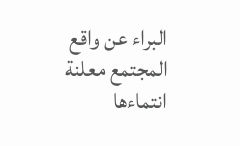البراء عن واقع المجتمع معلنة انتماءها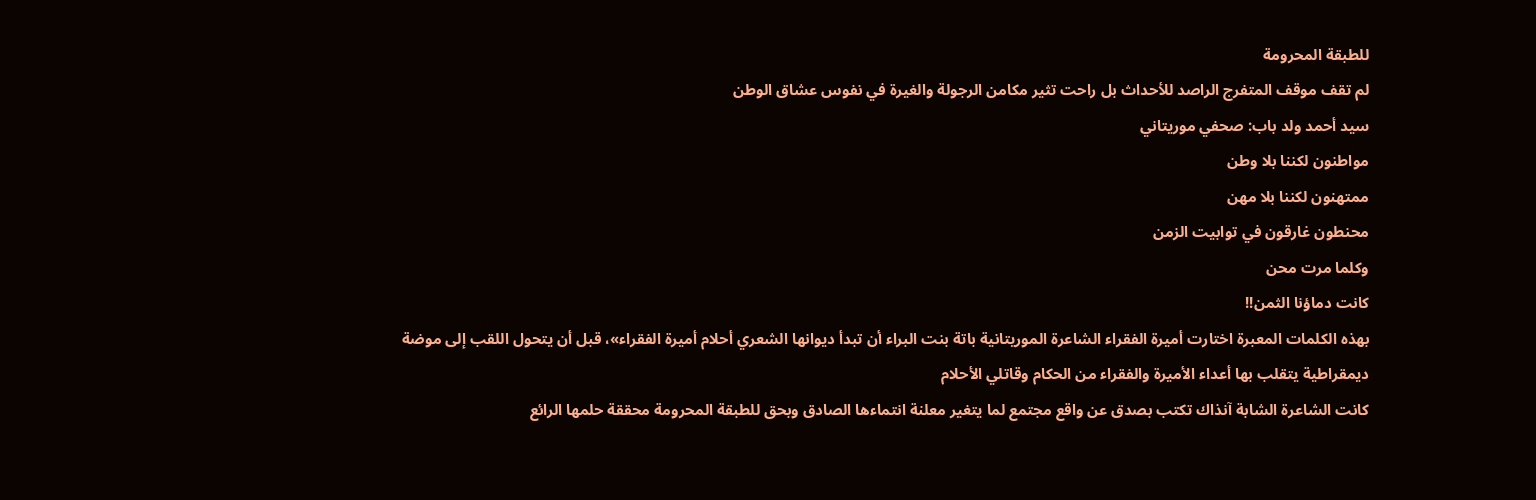للطبقة المحرومة
لم تقف موقف المتفرج الراصد للأحداث بل راحت تثير مكامن الرجولة والغيرة في نفوس عشاق الوطن
سيد أحمد ولد باب: صحفي موريتاني
مواطنون لكننا بلا وطن
ممتهنون لكننا بلا مهن
محنطون غارقون في توابيت الزمن
وكلما مرت محن
كانت دماؤنا الثمن!!
بهذه الكلمات المعبرة اختارت أميرة الفقراء الشاعرة الموريتانية باتة بنت البراء أن تبدأ ديوانها الشعري أحلام أميرة الفقراء»، قبل أن يتحول اللقب إلى موضة ديمقراطية يتقلب بها أعداء الأميرة والفقراء من الحكام وقاتلي الأحلام
كانت الشاعرة الشابة آنذاك تكتب بصدق عن واقع مجتمع لما يتغير معلنة انتماءها الصادق وبحق للطبقة المحرومة محققة حلمها الرائع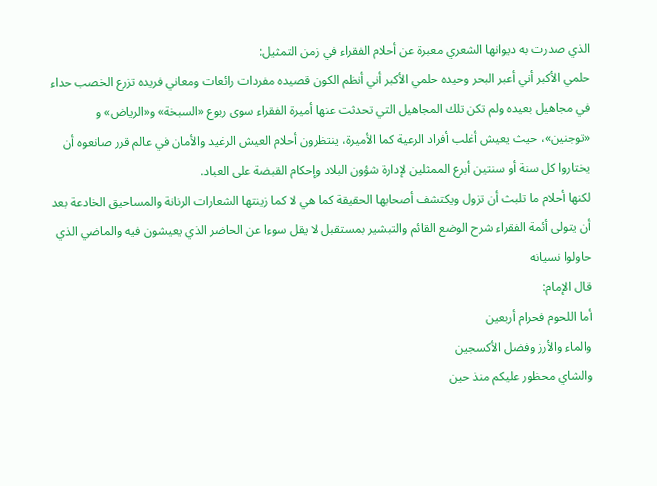الذي صدرت به ديوانها الشعري معبرة عن أحلام الفقراء في زمن التمثيل:
حلمي الأكبر أني أعبر البحر وحيده حلمي الأكبر أني أنظم الكون قصيده مفردات رائعات ومعاني فريده تزرع الخصب حداء في مجاهيل بعيده ولم تكن تلك المجاهيل التي تحدثت عنها أميرة الفقراء سوى ربوع «السبخة» و«الرياض» و «توجنين»، حيث يعيش أغلب أفراد الرعية كما الأميرة، ينتظرون أحلام العيش الرغيد والأمان في عالم قرر صانعوه أن يختاروا كل سنة أو سنتين أبرع الممثلين لإدارة شؤون البلاد وإحكام القبضة على العباد.
لكنها أحلام ما تلبث أن تزول ويكتشف أصحابها الحقيقة كما هي لا كما زينتها الشعارات الرنانة والمساحيق الخادعة بعد أن يتولى أئمة الفقراء شرح الوضع القائم والتبشير بمستقبل لا يقل سوءا عن الحاضر الذي يعيشون فيه والماضي الذي حاولوا نسيانه
قال الإمام:
أما اللحوم فحرام أربعين
والماء والأرز وفضل الأكسجين
والشاي محظور عليكم منذ حين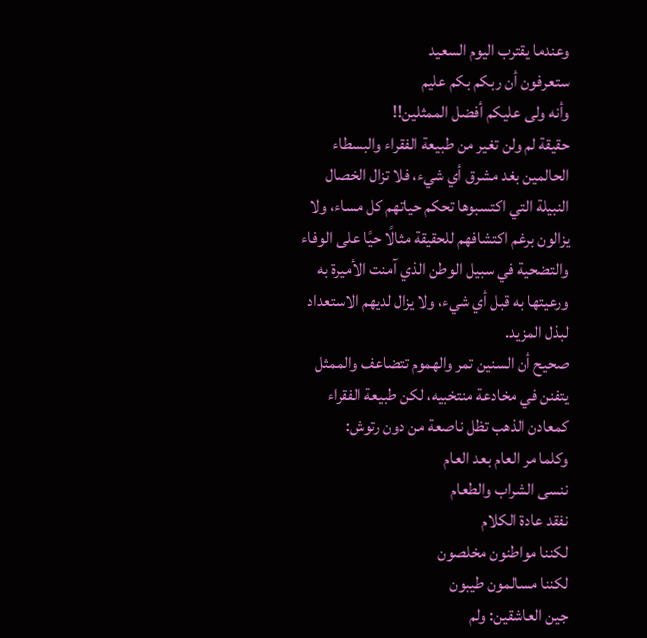وعندما يقترب اليوم السعيد
ستعرفون أن ربكم بكم عليم
وأنه ولى عليكم أفضل الممثلين!!
حقيقة لم ولن تغير من طبيعة الفقراء والبسطاء الحالمين بغد مشرق أي شيء، فلا تزال الخصال النبيلة التي اكتسبوها تحكم حياتهم كل مساء، ولا يزالون برغم اكتشافهم للحقيقة مثالًا حيًا على الوفاء والتضحية في سبيل الوطن الذي آمنت الأميرة به ورعيتها به قبل أي شيء، ولا يزال لديهم الاستعداد لبذل المزيد.
صحيح أن السنين تمر والهموم تتضاعف والممثل يتفنن في مخادعة منتخبيه، لكن طبيعة الفقراء كمعادن الذهب تظل ناصعة من دون رتوش:
وكلما مر العام بعد العام
ننسى الشراب والطعام
نفقد عادة الكلام
لكننا مواطنون مخلصون
لكننا مسالمون طيبون
جين العاشقين: ولم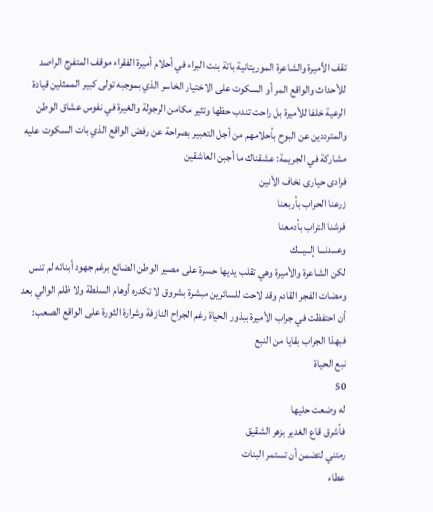تقف الأميرة والشاعرة الموريتانية باتة بنت البراء في أحلام أميرة الفقراء موقف المتفرج الراصد للأحداث والواقع المر أو السكوت على الاختيار الخاسر الذي بموجبه تولى كبير الممثلين قيادة الرعية خلفا للأميرة بل راحت تندب حظها وتثير مكامن الرجولة والغيرة في نفوس عشاق الوطن والمترددين عن البوح بأحلامهم من أجل التعبير بصراحة عن رفض الواقع الذي بات السكوت عليه مشاركة في الجريمة: عشقناك ما أجبن العاشقين
فرادی حيارى نخاف الأنين
زرعنا الحراب بأربعنا
فرشنا التراب بأدمعنا
وعـــدنـــا إلــيـــك
لكن الشاعرة والأميرة وهي تقلب يديها حسرة على مصير الوطن الضائع برغم جهود أبنائه لم تنس ومضات الفجر القادم وقد لاحت للسائرين مبشرة بشروق لا تكدره أوهام السلطة ولا ظلم الوالي بعد أن احتفظت في جراب الأميرة ببذور الحياة رغم الجراح النازفة وشرارة الثورة على الواقع الصعب:
فبهذا الجراب بقايا من النبع
نبع الحياة
50
له وضعت حليها
فأشرق قاع الغدير بزهر الشقيق
رمتني لتضمن أن تستمر البنات
عطاء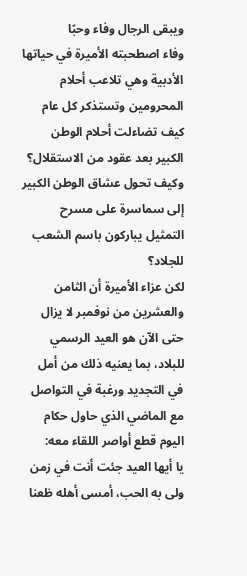ويبقى الرجال وفاء وحبًا
وفاء اصطحبته الأميرة في حياتها الأدبية وهي تلاعب أحلام المحرومين وتستذكر كل عام كيف تضاءلت أحلام الوطن الكبير بعد عقود من الاستقلال؟ وكيف تحول عشاق الوطن الكبير إلى سماسرة على مسرح التمثيل يباركون باسم الشعب للجلاد؟
لكن عزاء الأميرة أن الثامن والعشرين من نوفمبر لا يزال حتى الآن هو العيد الرسمي للبلاد، بما يعنيه ذلك من أمل في التجديد ورغبة في التواصل مع الماضي الذي حاول حكام اليوم قطع أواصر اللقاء معه:
يا أيها العيد جئت أنت في زمن           ولى به الحب، أمسى أهله ظعنا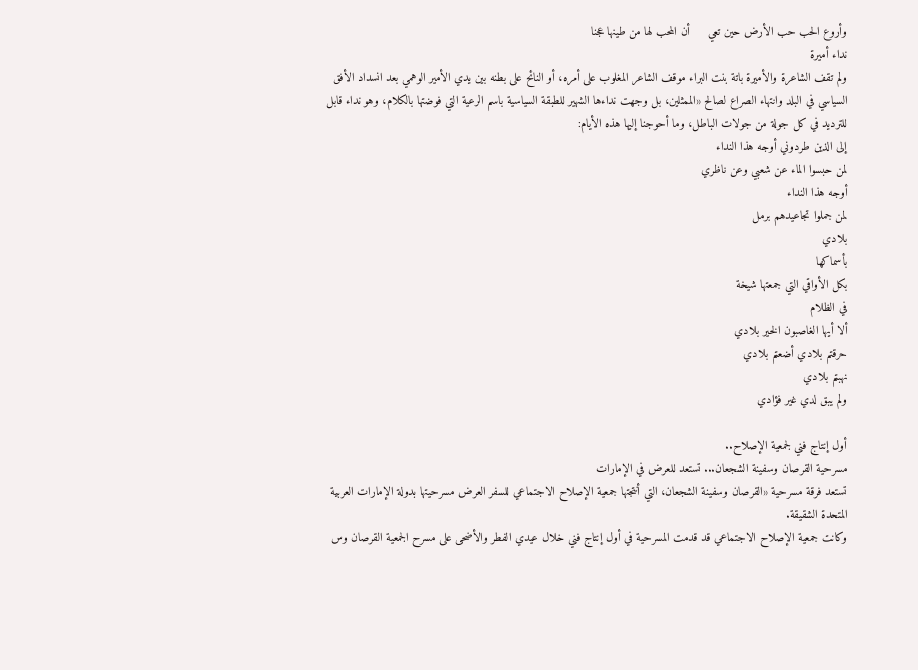وأروع الحب حب الأرض حين تعي     أن المحب لها من طينها عجنا
نداء أميرة
ولم تقف الشاعرة والأميرة باتة بنت البراء موقف الشاعر المغلوب على أمره، أو النائح على بطنه بين يدي الأمير الوهمي بعد انسداد الأفق السياسي في البلد وانتهاء الصراع لصالح «الممثلين، بل وجهت نداءها الشهير للطبقة السياسية باسم الرعية التي فوضتها بالكلام، وهو نداء قابل للترديد في كل جولة من جولات الباطل، وما أحوجنا إليها هذه الأيام:
إلى الذين طردوني أوجه هذا النداء
لمن حبسوا الماء عن شعبي وعن ناظري
أوجه هذا النداء
لمن جملوا تجاعيدهم برمل
بلادي
بأسماكها
بكل الأواقي التي جمعتها شيخة
في الظلام
ألا أيها الغاصبون الخير بلادي
حرقتم بلادي أضعتم بلادي
نهبتم بلادي
ولم يبق لدي غير فؤادي

أول إنتاج فني لجمعية الإصلاح..
مسرحية القرصان وسفينة الشجعان... تستعد للعرض في الإمارات
تستعد فرقة مسرحية «القرصان وسفينة الشجعان، التي أنتجتها جمعية الإصلاح الاجتماعي للسفر العرض مسرحيتها بدولة الإمارات العربية المتحدة الشقيقة.
وكانت جمعية الإصلاح الاجتماعي قد قدمت المسرحية في أول إنتاج فني خلال عيدي الفطر والأضحى على مسرح الجمعية القرصان وس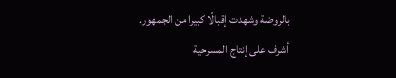بالروضة وشهدت إقبالًا كبيرا من الجمهور.
أشرف على إنتاج المسرحية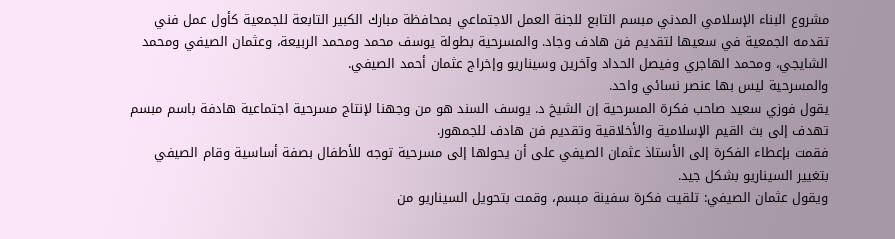مشروع البناء الإسلامي المدني مبسم التابع للجنة العمل الاجتماعي بمحافظة مبارك الكبير التابعة للجمعية كأول عمل فني تقدمه الجمعية في سعيها لتقديم فن هادف وجاد. والمسرحية بطولة يوسف محمد ومحمد الربيعة، وعثمان الصيفي ومحمد الشايجي، ومحمد الهاجري وفيصل الحداد وآخرين وسيناريو وإخراج عثمان أحمد الصيفي.
والمسرحية ليس بها عنصر نسائي واحد.
يقول فوزي سعيد صاحب فكرة المسرحية إن الشيخ د. يوسف السند هو من وجهنا لإنتاج مسرحية اجتماعية هادفة باسم مبسم تهدف إلى بث القيم الإسلامية والأخلاقية وتقديم فن هادف للجمهور.
فقمت بإعطاء الفكرة إلى الأستاذ عثمان الصيفي على أن يحولها إلى مسرحية توجه للأطفال بصفة أساسية وقام الصيفي بتغيير السيناريو بشكل جيد.
ويقول عثمان الصيفي: تلقيت فكرة سفينة مبسم، وقمت بتحويل السيناريو من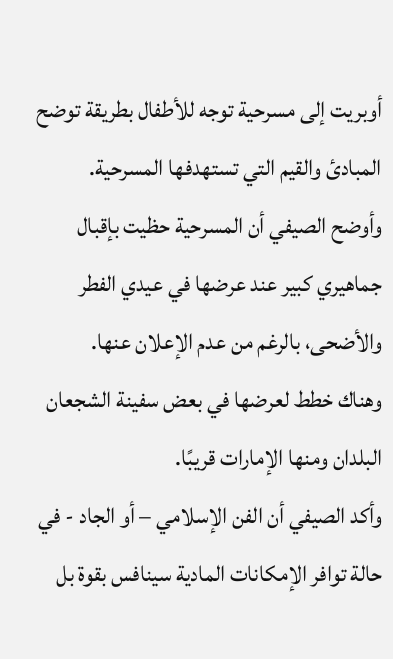أوبريت إلى مسرحية توجه للأطفال بطريقة توضح المبادئ والقيم التي تستهدفها المسرحية.
وأوضح الصيفي أن المسرحية حظيت بإقبال جماهيري كبير عند عرضها في عيدي الفطر والأضحى، بالرغم من عدم الإعلان عنها.
وهناك خطط لعرضها في بعض سفينة الشجعان البلدان ومنها الإمارات قريبًا.
وأكد الصيفي أن الفن الإسلامي – أو الجاد - في حالة توافر الإمكانات المادية سينافس بقوة بل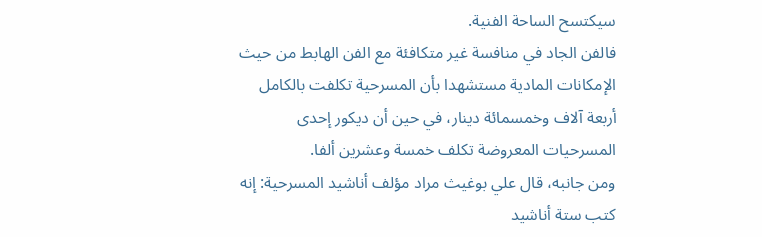سيكتسح الساحة الفنية.
فالفن الجاد في منافسة غير متكافئة مع الفن الهابط من حيث الإمكانات المادية مستشهدا بأن المسرحية تكلفت بالكامل أربعة آلاف وخمسمائة دينار، في حين أن ديكور إحدى المسرحيات المعروضة تكلف خمسة وعشرين ألفا.
ومن جانبه، قال علي بوغيث مراد مؤلف أناشيد المسرحية: إنه كتب ستة أناشيد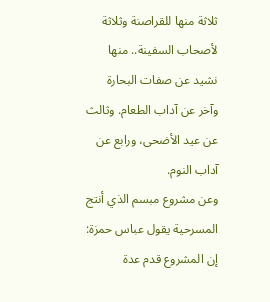ثلاثة منها للقراصنة وثلاثة لأصحاب السفينة.. منها نشيد عن صفات البحارة وآخر عن آداب الطعام. وثالث عن عيد الأضحى، ورابع عن آداب النوم.
وعن مشروع مبسم الذي أنتج المسرحية يقول عباس حمزة: إن المشروع قدم عدة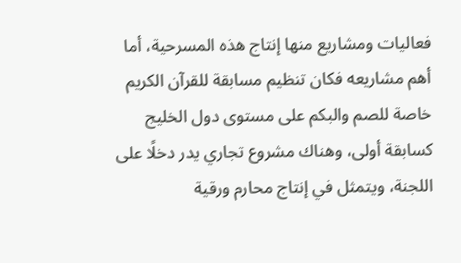فعاليات ومشاريع منها إنتاج هذه المسرحية، أما أهم مشاريعه فكان تنظيم مسابقة للقرآن الكريم خاصة للصم والبكم على مستوى دول الخليج كسابقة أولى، وهناك مشروع تجاري يدر دخلًا على اللجنة، ويتمثل في إنتاج محارم ورقية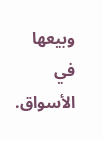وبيعها في الأسواق.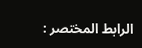الرابط المختصر :